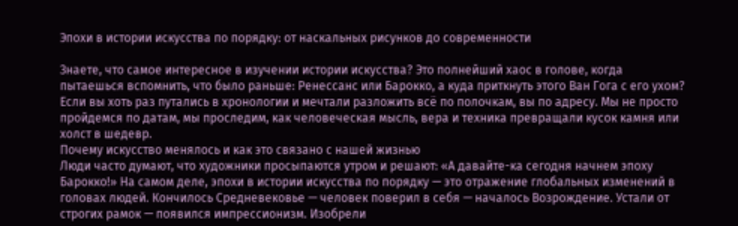Эпохи в истории искусства по порядку: от наскальных рисунков до современности

Знаете, что самое интересное в изучении истории искусства? Это полнейший хаос в голове, когда пытаешься вспомнить, что было раньше: Ренессанс или Барокко, а куда приткнуть этого Ван Гога с его ухом? Если вы хоть раз путались в хронологии и мечтали разложить всё по полочкам, вы по адресу. Мы не просто пройдемся по датам, мы проследим, как человеческая мысль, вера и техника превращали кусок камня или холст в шедевр.
Почему искусство менялось и как это связано с нашей жизнью
Люди часто думают, что художники просыпаются утром и решают: «А давайте-ка сегодня начнем эпоху Барокко!» На самом деле, эпохи в истории искусства по порядку — это отражение глобальных изменений в головах людей. Кончилось Средневековье — человек поверил в себя — началось Возрождение. Устали от строгих рамок — появился импрессионизм. Изобрели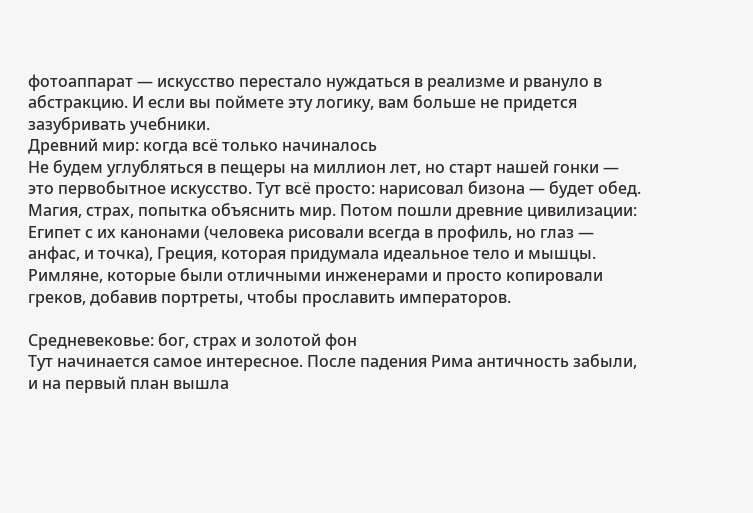фотоаппарат — искусство перестало нуждаться в реализме и рвануло в абстракцию. И если вы поймете эту логику, вам больше не придется зазубривать учебники.
Древний мир: когда всё только начиналось
Не будем углубляться в пещеры на миллион лет, но старт нашей гонки — это первобытное искусство. Тут всё просто: нарисовал бизона — будет обед. Магия, страх, попытка объяснить мир. Потом пошли древние цивилизации: Египет с их канонами (человека рисовали всегда в профиль, но глаз — анфас, и точка), Греция, которая придумала идеальное тело и мышцы. Римляне, которые были отличными инженерами и просто копировали греков, добавив портреты, чтобы прославить императоров.

Средневековье: бог, страх и золотой фон
Тут начинается самое интересное. После падения Рима античность забыли, и на первый план вышла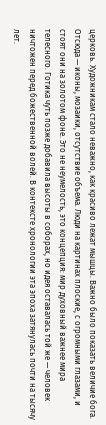церковь. Художникам стало неважно, как красиво лежат мышцы. Важно было показать величие бога. Отсюда — иконы, мозаики, отсутствие объема. Люди на картинах плоские, с огромными глазами, и стоят они на золотом фоне. Это не неумелость, это концепция: мир духовный важнее мира телесного. Готика чуть позже добавила высоты в соборах, но идея оставалась той же — человек ничтожен перед божественной волей. В контексте хронологии эта эпоха затянулась почти на тысячу лет.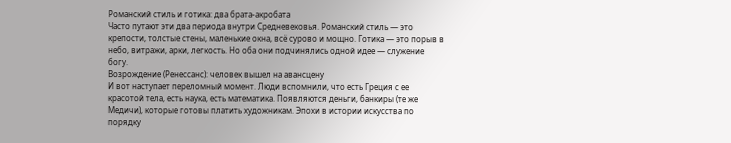Романский стиль и готика: два брата-акробата
Часто путают эти два периода внутри Средневековья. Романский стиль — это крепости, толстые стены, маленькие окна, всё сурово и мощно. Готика — это порыв в небо, витражи, арки, легкость. Но оба они подчинялись одной идее — служение богу.
Возрождение (Ренессанс): человек вышел на авансцену
И вот наступает переломный момент. Люди вспомнили, что есть Греция с ее красотой тела, есть наука, есть математика. Появляются деньги, банкиры (те же Медичи), которые готовы платить художникам. Эпохи в истории искусства по порядку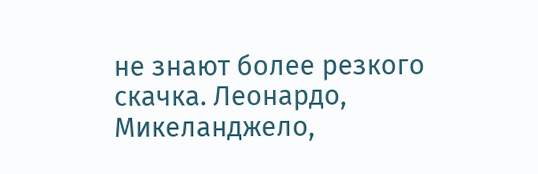не знают более резкого скачка. Леонардо, Микеланджело,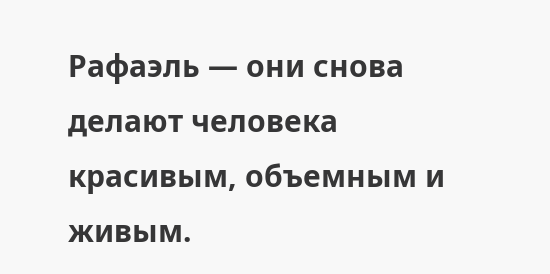Рафаэль — они снова делают человека красивым, объемным и живым.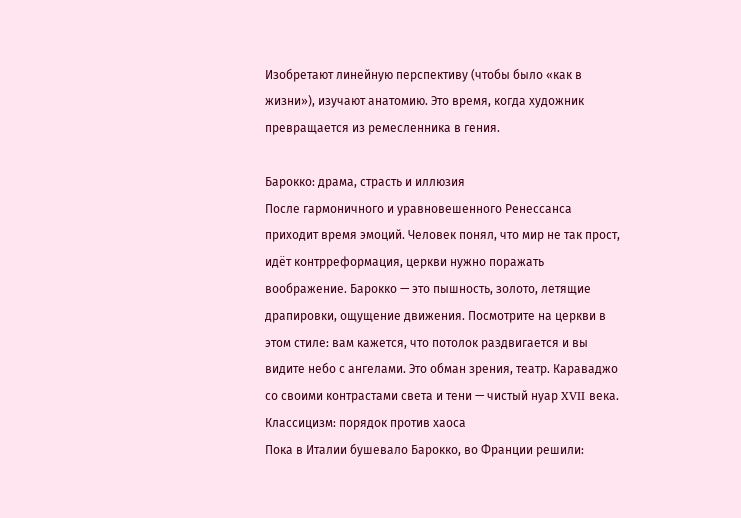Изобретают линейную перспективу (чтобы было «как в жизни»), изучают анатомию. Это время, когда художник превращается из ремесленника в гения.

Барокко: драма, страсть и иллюзия
После гармоничного и уравновешенного Ренессанса приходит время эмоций. Человек понял, что мир не так прост, идёт контрреформация, церкви нужно поражать воображение. Барокко — это пышность, золото, летящие драпировки, ощущение движения. Посмотрите на церкви в этом стиле: вам кажется, что потолок раздвигается и вы видите небо с ангелами. Это обман зрения, театр. Караваджо со своими контрастами света и тени — чистый нуар XVII века.
Классицизм: порядок против хаоса
Пока в Италии бушевало Барокко, во Франции решили: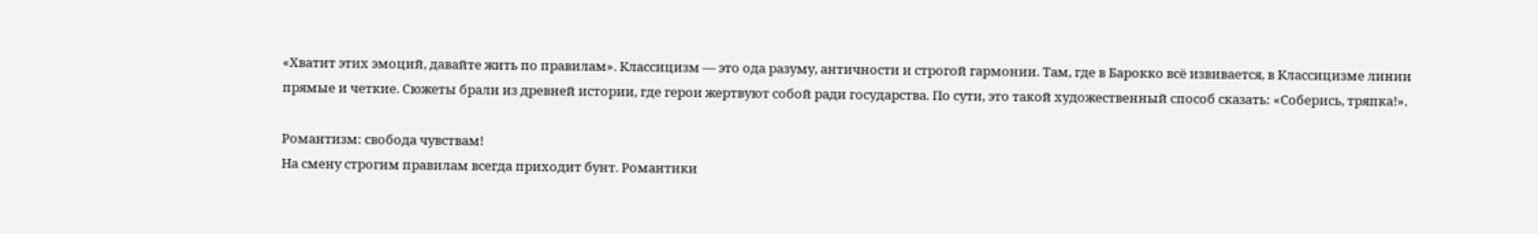«Хватит этих эмоций, давайте жить по правилам». Классицизм — это ода разуму, античности и строгой гармонии. Там, где в Барокко всё извивается, в Классицизме линии прямые и четкие. Сюжеты брали из древней истории, где герои жертвуют собой ради государства. По сути, это такой художественный способ сказать: «Соберись, тряпка!».

Романтизм: свобода чувствам!
На смену строгим правилам всегда приходит бунт. Романтики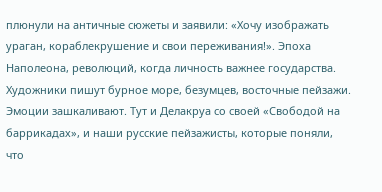плюнули на античные сюжеты и заявили: «Хочу изображать ураган, кораблекрушение и свои переживания!». Эпоха Наполеона, революций, когда личность важнее государства. Художники пишут бурное море, безумцев, восточные пейзажи. Эмоции зашкаливают. Тут и Делакруа со своей «Свободой на баррикадах», и наши русские пейзажисты, которые поняли, что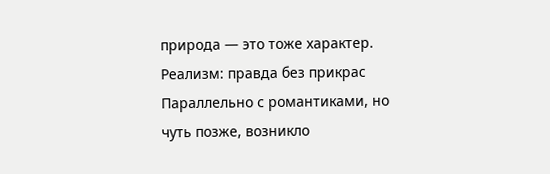природа — это тоже характер.
Реализм: правда без прикрас
Параллельно с романтиками, но чуть позже, возникло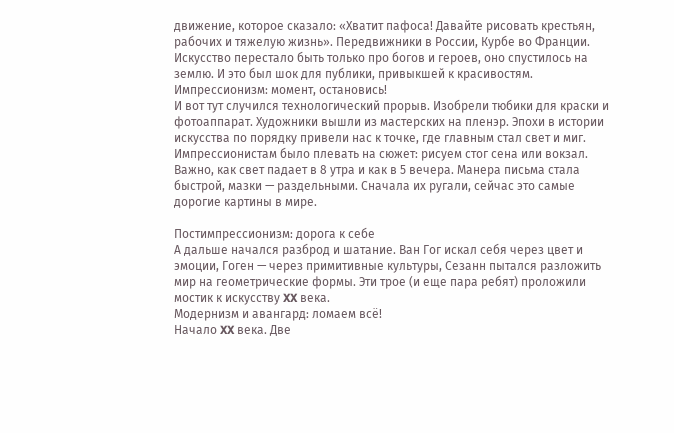движение, которое сказало: «Хватит пафоса! Давайте рисовать крестьян, рабочих и тяжелую жизнь». Передвижники в России, Курбе во Франции. Искусство перестало быть только про богов и героев, оно спустилось на землю. И это был шок для публики, привыкшей к красивостям.
Импрессионизм: момент, остановись!
И вот тут случился технологический прорыв. Изобрели тюбики для краски и фотоаппарат. Художники вышли из мастерских на пленэр. Эпохи в истории искусства по порядку привели нас к точке, где главным стал свет и миг. Импрессионистам было плевать на сюжет: рисуем стог сена или вокзал. Важно, как свет падает в 8 утра и как в 5 вечера. Манера письма стала быстрой, мазки — раздельными. Сначала их ругали, сейчас это самые дорогие картины в мире.

Постимпрессионизм: дорога к себе
А дальше начался разброд и шатание. Ван Гог искал себя через цвет и эмоции, Гоген — через примитивные культуры, Сезанн пытался разложить мир на геометрические формы. Эти трое (и еще пара ребят) проложили мостик к искусству XX века.
Модернизм и авангард: ломаем всё!
Начало XX века. Две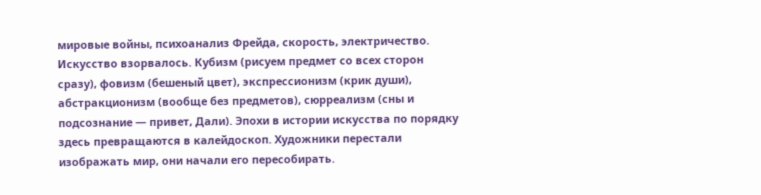мировые войны, психоанализ Фрейда, скорость, электричество. Искусство взорвалось. Кубизм (рисуем предмет со всех сторон сразу), фовизм (бешеный цвет), экспрессионизм (крик души), абстракционизм (вообще без предметов), сюрреализм (сны и подсознание — привет, Дали). Эпохи в истории искусства по порядку здесь превращаются в калейдоскоп. Художники перестали изображать мир, они начали его пересобирать.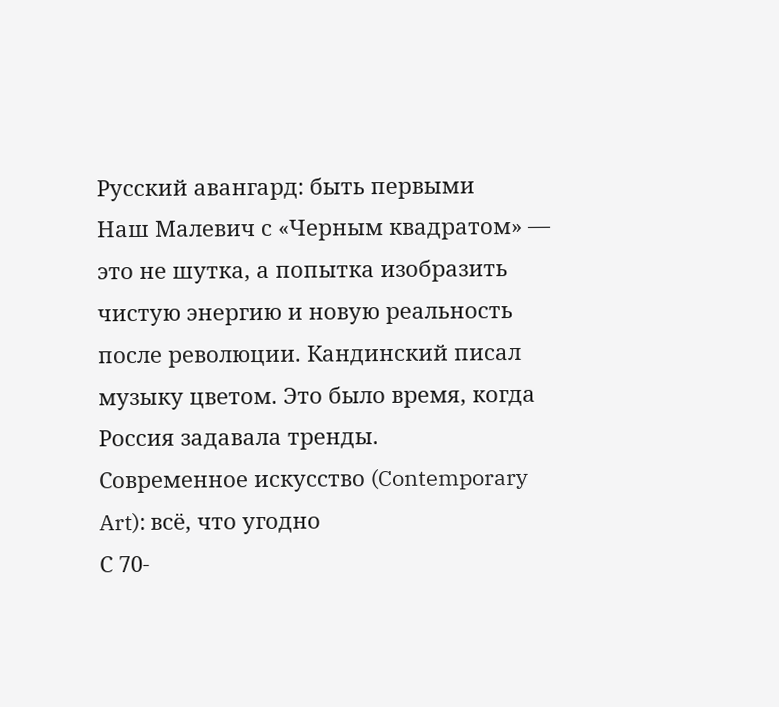Русский авангард: быть первыми
Наш Малевич с «Черным квадратом» — это не шутка, а попытка изобразить чистую энергию и новую реальность после революции. Кандинский писал музыку цветом. Это было время, когда Россия задавала тренды.
Современное искусство (Contemporary Art): всё, что угодно
С 70-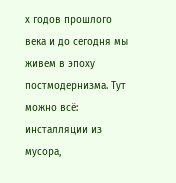х годов прошлого века и до сегодня мы живем в эпоху постмодернизма. Тут можно всё: инсталляции из мусора,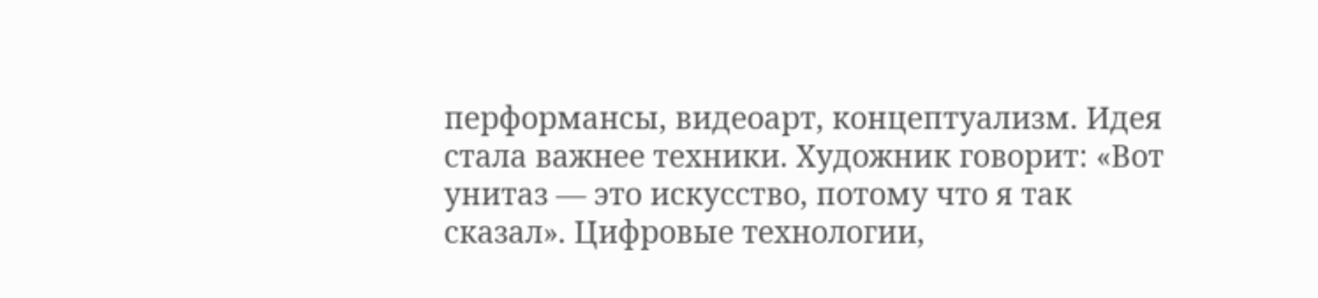перформансы, видеоарт, концептуализм. Идея стала важнее техники. Художник говорит: «Вот унитаз — это искусство, потому что я так сказал». Цифровые технологии,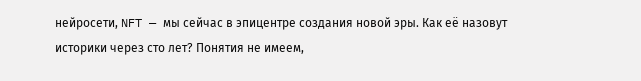нейросети, NFT — мы сейчас в эпицентре создания новой эры. Как её назовут историки через сто лет? Понятия не имеем,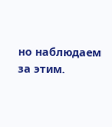но наблюдаем за этим.